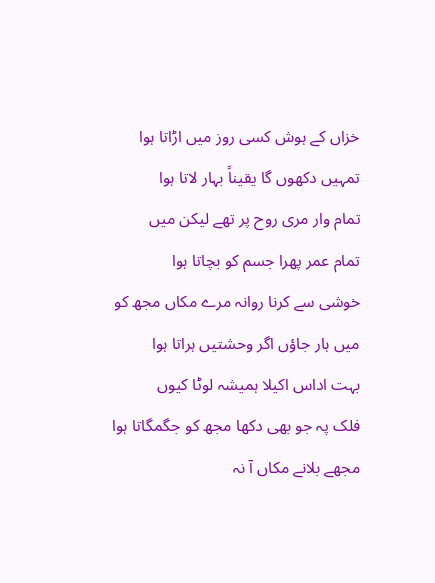خزاں کے ہوش کسی روز میں اڑاتا ہوا
تمہیں دکھوں گا یقیناً بہار لاتا ہوا
تمام وار مری روح پر تھے لیکن میں
تمام عمر پھرا جسم کو بچاتا ہوا
خوشی سے کرنا روانہ مرے مکاں مجھ کو
میں ہار جاؤں اگر وحشتیں ہراتا ہوا
بہت اداس اکیلا ہمیشہ لوٹا کیوں
فلک پہ جو بھی دکھا مجھ کو جگمگاتا ہوا
مجھے بلانے مکاں آ نہ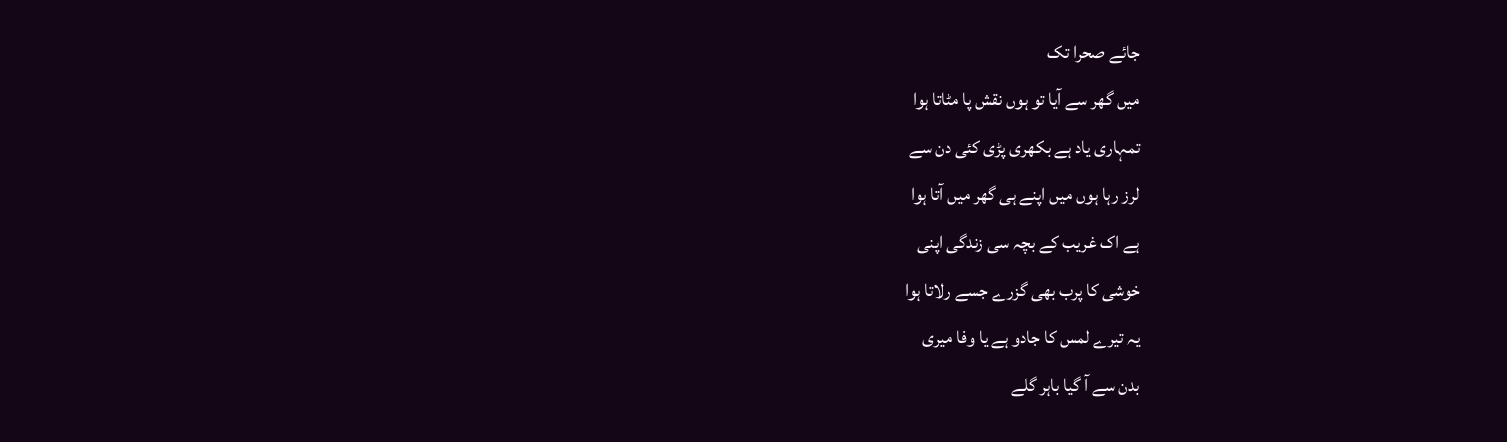جائے صحرا تک
میں گھر سے آیا تو ہوں نقش پا مٹاتا ہوا
تمہاری یاد ہے بکھری پڑی کئی دن سے
لرز رہا ہوں میں اپنے ہی گھر میں آتا ہوا
ہے اک غریب کے بچہ سی زندگی اپنی
خوشی کا پرب بھی گزرے جسے رلاتا ہوا
یہ تیرے لمس کا جادو ہے یا وفا میری
بدن سے آ گیا باہر گلے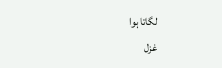لگاتا ہوا
غزل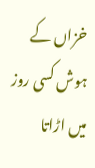خزاں کے ہوش کسی روز میں اڑاتا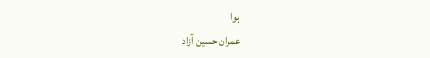ہوا
عمران حسین آزاد